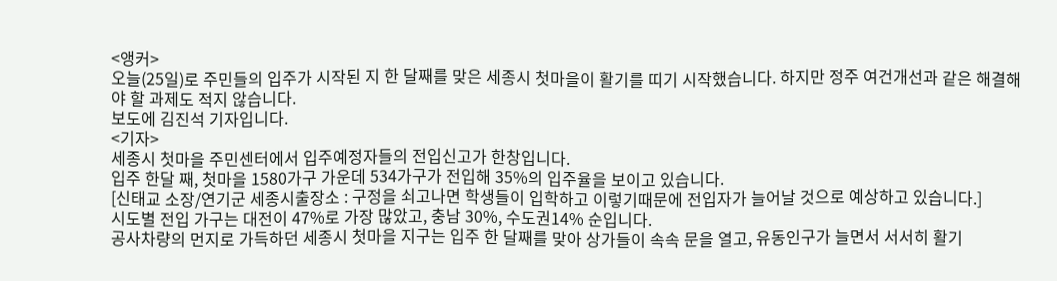<앵커>
오늘(25일)로 주민들의 입주가 시작된 지 한 달째를 맞은 세종시 첫마을이 활기를 띠기 시작했습니다. 하지만 정주 여건개선과 같은 해결해야 할 과제도 적지 않습니다.
보도에 김진석 기자입니다.
<기자>
세종시 첫마을 주민센터에서 입주예정자들의 전입신고가 한창입니다.
입주 한달 째, 첫마을 1580가구 가운데 534가구가 전입해 35%의 입주율을 보이고 있습니다.
[신태교 소장/연기군 세종시출장소 : 구정을 쇠고나면 학생들이 입학하고 이렇기때문에 전입자가 늘어날 것으로 예상하고 있습니다.]
시도별 전입 가구는 대전이 47%로 가장 많았고, 충남 30%, 수도권14% 순입니다.
공사차량의 먼지로 가득하던 세종시 첫마을 지구는 입주 한 달째를 맞아 상가들이 속속 문을 열고, 유동인구가 늘면서 서서히 활기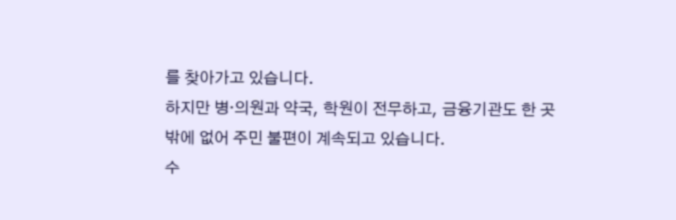를 찾아가고 있습니다.
하지만 병·의원과 약국, 학원이 전무하고, 금융기관도 한 곳밖에 없어 주민 불편이 계속되고 있습니다.
수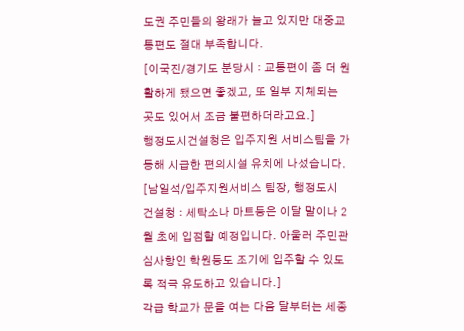도권 주민들의 왕래가 늘고 있지만 대중교통편도 절대 부족합니다.
[이국진/경기도 분당시 : 교통편이 좀 더 원활하게 됐으면 좋겠고, 또 일부 지체되는 곳도 있어서 조금 불편하더라고요.]
행정도시건설청은 입주지원 서비스팀을 가동해 시급한 편의시설 유치에 나섰습니다.
[남일석/입주지원서비스 팀장, 행정도시 건설청 : 세탁소나 마트등은 이달 말이나 2월 초에 입점할 예정입니다. 아울러 주민관심사항인 학원등도 조기에 입주할 수 있도록 적극 유도하고 있습니다.]
각급 학교가 문을 여는 다음 달부터는 세종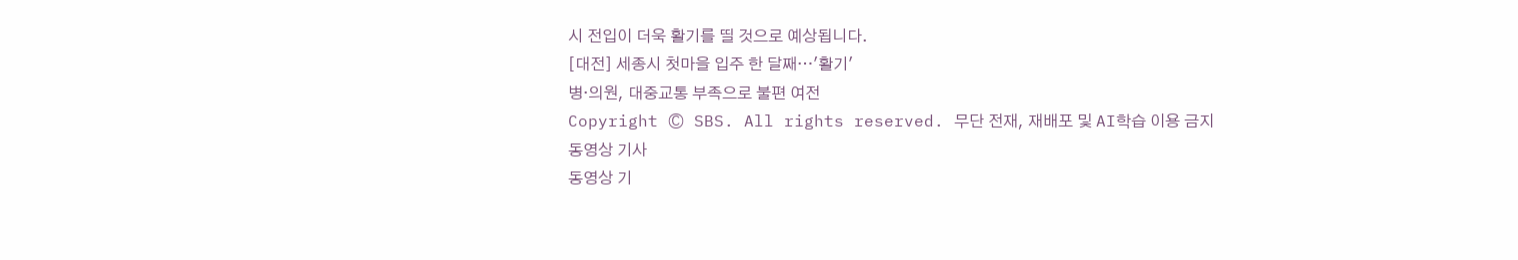시 전입이 더욱 활기를 띨 것으로 예상됩니다.
[대전] 세종시 첫마을 입주 한 달째…'활기'
병·의원, 대중교통 부족으로 불편 여전
Copyright Ⓒ SBS. All rights reserved. 무단 전재, 재배포 및 AI학습 이용 금지
동영상 기사
동영상 기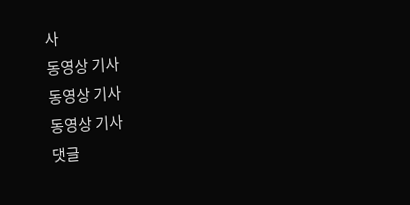사
동영상 기사
동영상 기사
동영상 기사
댓글